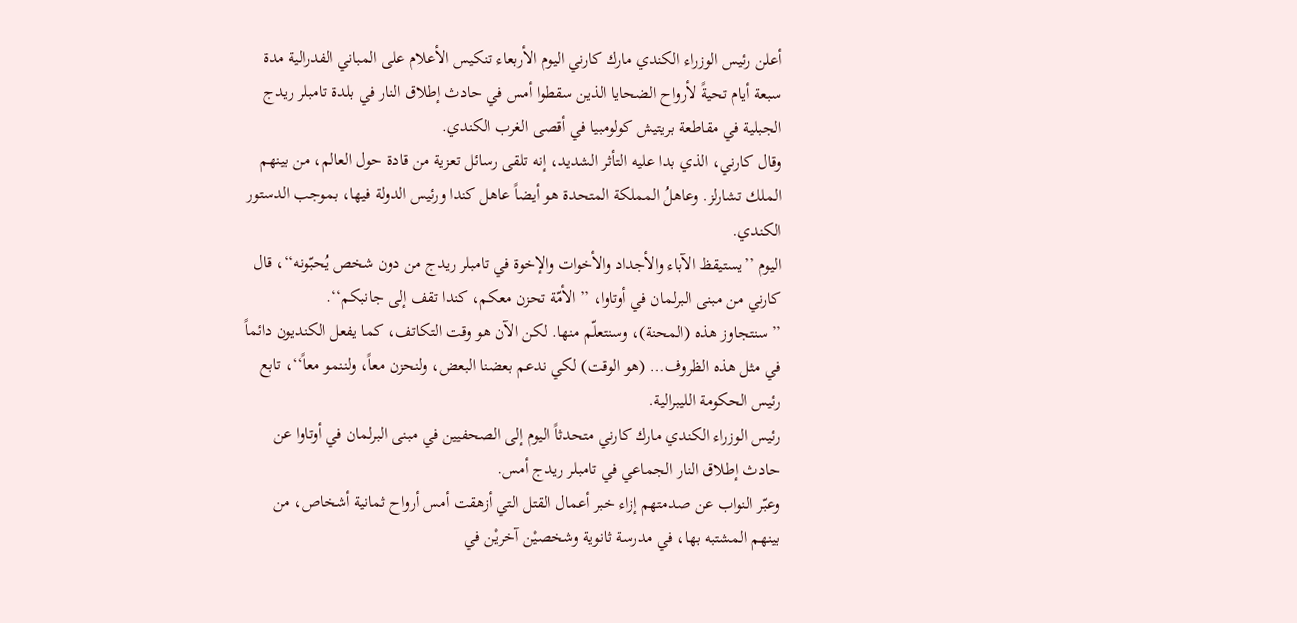أعلن رئيس الوزراء الكندي مارك كارني اليوم الأربعاء تنكيس الأعلام على المباني الفدرالية مدة سبعة أيام تحيةً لأرواح الضحايا الذين سقطوا أمس في حادث إطلاق النار في بلدة تامبلر ريدج الجبلية في مقاطعة بريتيش كولومبيا في أقصى الغرب الكندي.
وقال كارني، الذي بدا عليه التأثر الشديد، إنه تلقى رسائل تعزية من قادة حول العالم، من بينهم الملك تشارلز. وعاهلُ المملكة المتحدة هو أيضاً عاهل كندا ورئيس الدولة فيها، بموجب الدستور الكندي.
اليوم ’’يستيقظ الآباء والأجداد والأخوات والإخوة في تامبلر ريدج من دون شخص يُحبّونه‘‘، قال كارني من مبنى البرلمان في أوتاوا، ’’الأمّة تحزن معكم، كندا تقف إلى جانبكم‘‘.
’’سنتجاوز هذه (المحنة)، وسنتعلّم منها. لكن الآن هو وقت التكاتف، كما يفعل الكنديون دائماً في مثل هذه الظروف… (هو الوقت) لكي ندعم بعضنا البعض، ولنحزن معاً، ولننمو معاً‘‘، تابع رئيس الحكومة الليبرالية.
رئيس الوزراء الكندي مارك كارني متحدثاً اليوم إلى الصحفيين في مبنى البرلمان في أوتاوا عن حادث إطلاق النار الجماعي في تامبلر ريدج أمس.
وعبّر النواب عن صدمتهم إزاء خبر أعمال القتل التي أزهقت أمس أرواح ثمانية أشخاص، من بينهم المشتبه بها، في مدرسة ثانوية وشخصيْن آخريْن في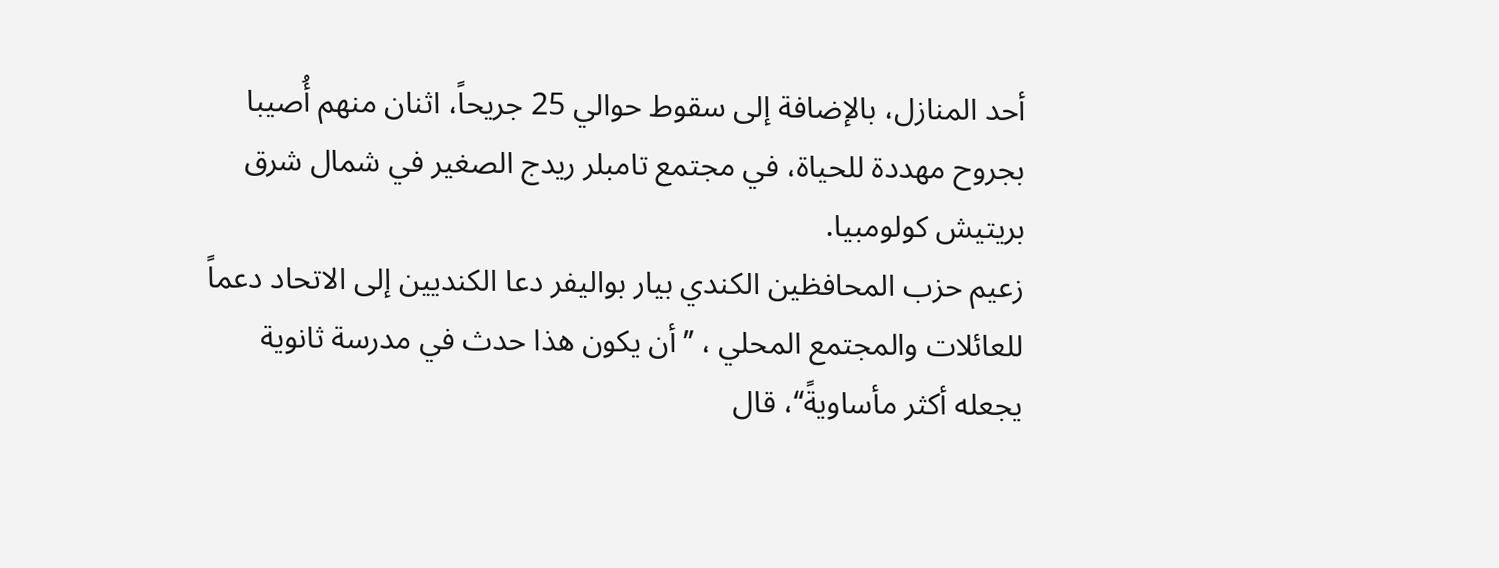أحد المنازل، بالإضافة إلى سقوط حوالي 25 جريحاً، اثنان منهم أُصيبا بجروح مهددة للحياة، في مجتمع تامبلر ريدج الصغير في شمال شرق بريتيش كولومبيا.
زعيم حزب المحافظين الكندي بيار بواليفر دعا الكنديين إلى الاتحاد دعماً للعائلات والمجتمع المحلي ، ’’أن يكون هذا حدث في مدرسة ثانوية يجعله أكثر مأساويةً‘‘، قال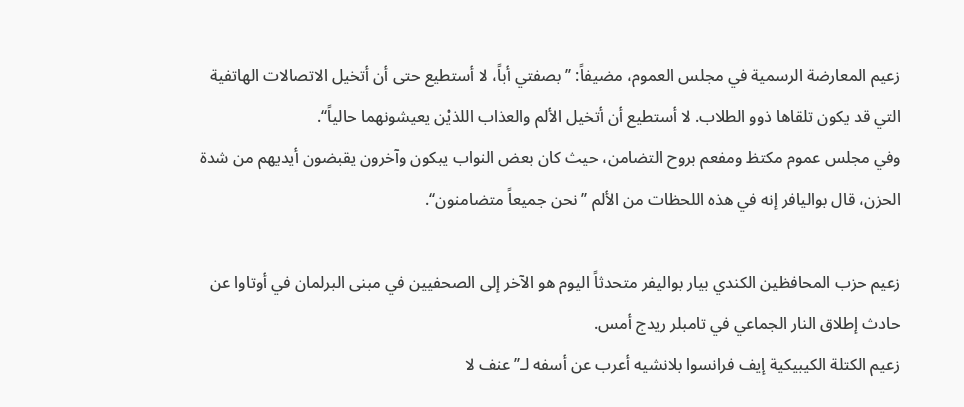زعيم المعارضة الرسمية في مجلس العموم، مضيفاً: ’’بصفتي أباً، لا أستطيع حتى أن أتخيل الاتصالات الهاتفية التي قد يكون تلقاها ذوو الطلاب. لا أستطيع أن أتخيل الألم والعذاب اللذيْن يعيشونهما حالياً‘‘.
وفي مجلس عموم مكتظ ومفعم بروح التضامن، حيث كان بعض النواب يبكون وآخرون يقبضون أيديهم من شدة الحزن، قال بواليافر إنه في هذه اللحظات من الألم ’’نحن جميعاً متضامنون‘‘.

زعيم حزب المحافظين الكندي بيار بواليفر متحدثاً اليوم هو الآخر إلى الصحفيين في مبنى البرلمان في أوتاوا عن حادث إطلاق النار الجماعي في تامبلر ريدج أمس.
زعيم الكتلة الكيبيكية إيف فرانسوا بلانشيه أعرب عن أسفه لـ’’عنف لا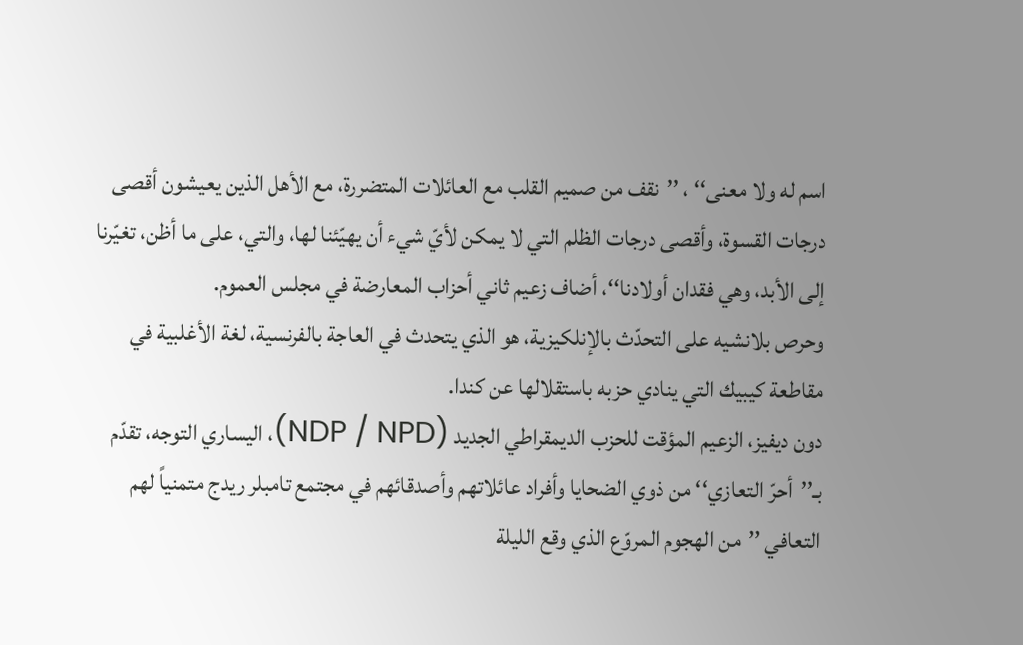اسم له ولا معنى‘‘ ، ’’نقف من صميم القلب مع العائلات المتضررة، مع الأهل الذين يعيشون أقصى درجات القسوة، وأقصى درجات الظلم التي لا يمكن لأيّ شيء أن يهيّئنا لها، والتي، على ما أظن، تغيّرنا إلى الأبد، وهي فقدان أولادنا‘‘، أضاف زعيم ثاني أحزاب المعارضة في مجلس العموم.
وحرص بلانشيه على التحدّث بالإنلكيزية، هو الذي يتحدث في العاجة بالفرنسية، لغة الأغلبية في مقاطعة كيبيك التي ينادي حزبه باستقلالها عن كندا.
دون ديفيز، الزعيم المؤقت للحزب الديمقراطي الجديد (NDP / NPD)، اليساري التوجه، تقدّم بـ’’أحرّ التعازي‘‘ من ذوي الضحايا وأفراد عائلاتهم وأصدقائهم في مجتمع تامبلر ريدج متمنياً لهم التعافي ’’من الهجوم المروّع الذي وقع الليلة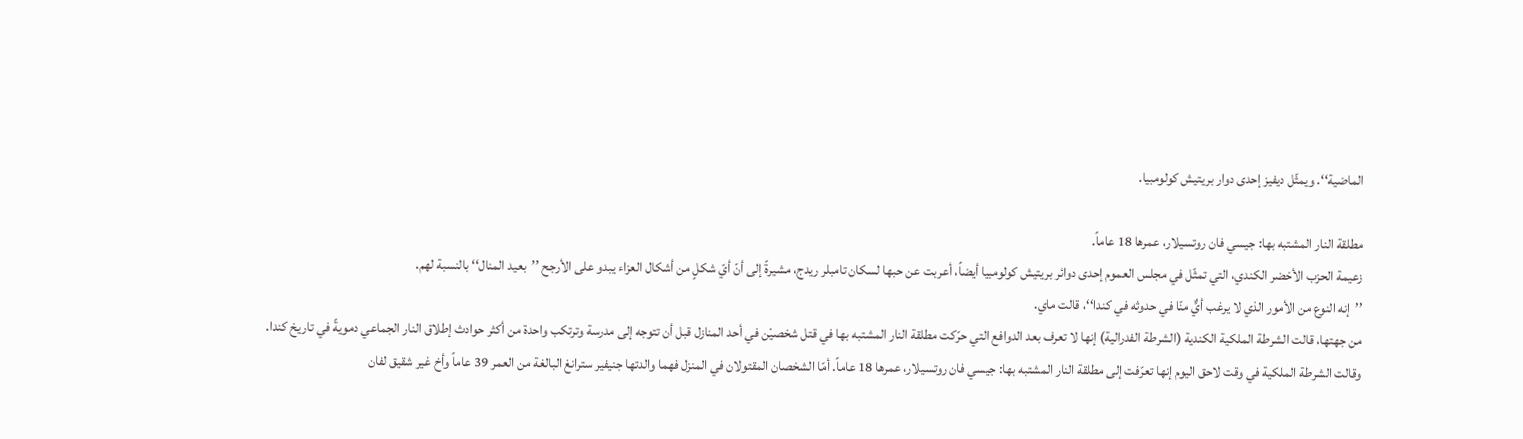الماضية‘‘. ويمثّل ديفيز إحدى دوار بريتيش كولومبيا.

مطلقة النار المشتبه بها: جيسي فان روتسيلار، عمرها 18 عاماً.
زعيمة الحزب الأخضر الكندي، التي تمثّل في مجلس العموم إحدى دوائر بريتيش كولومبيا أيضاً، أعربت عن حبها لسكان تامبلر ريدج، مشيرةً إلى أنّ أيّ شكلٍ من أشكال العزاء يبدو على الأرجح ’’بعيد المنال‘‘ بالنسبة لهم.
’’إنه النوع من الأمور الذي لا يرغب أيٌّ منّا في حدوثه في كندا‘‘، قالت ماي.
من جهتها، قالت الشرطة الملكية الكندية (الشرطة الفدرالية) إنها لا تعرف بعد الدوافع التي حرّكت مطلقة النار المشتبه بها في قتل شخصيْن في أحد المنازل قبل أن تتوجه إلى مدرسة وترتكب واحدة من أكثر حوادث إطلاق النار الجماعي دمويةً في تاريخ كندا.
وقالت الشرطة الملكية في وقت لاحق اليوم إنها تعرّفت إلى مطلقة النار المشتبه بها: جيسي فان روتسيلار، عمرها 18 عاماً. أمّا الشخصان المقتولان في المنزل فهما والدتها جنيفير سترانغ البالغة من العمر 39 عاماً وأخ غير شقيق لفان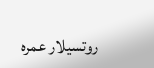روتسيلار عمره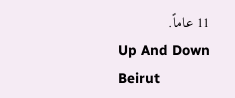11 عاماً.
Up And Down Beirut